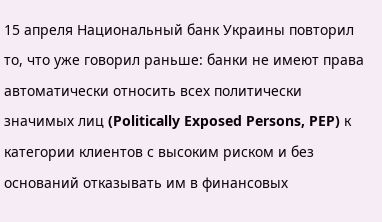15 апреля Национальный банк Украины повторил то, что уже говорил раньше: банки не имеют права автоматически относить всех политически значимых лиц (Politically Exposed Persons, PEP) к категории клиентов с высоким риском и без оснований отказывать им в финансовых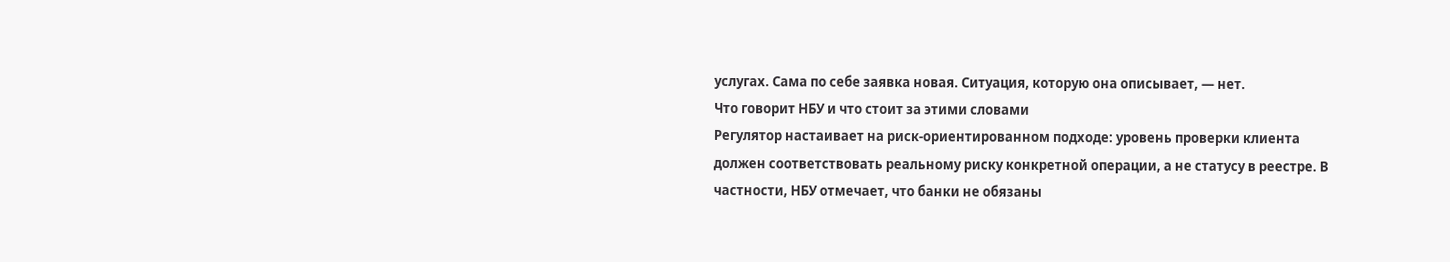услугах. Сама по себе заявка новая. Ситуация, которую она описывает, — нет.
Что говорит НБУ и что стоит за этими словами
Регулятор настаивает на риск-ориентированном подходе: уровень проверки клиента должен соответствовать реальному риску конкретной операции, а не статусу в реестре. В частности, НБУ отмечает, что банки не обязаны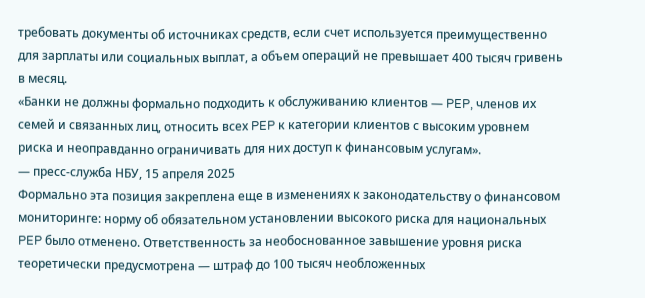требовать документы об источниках средств, если счет используется преимущественно для зарплаты или социальных выплат, а объем операций не превышает 400 тысяч гривень в месяц.
«Банки не должны формально подходить к обслуживанию клиентов — PEP, членов их семей и связанных лиц, относить всех PEP к категории клиентов с высоким уровнем риска и неоправданно ограничивать для них доступ к финансовым услугам».
— пресс-служба НБУ, 15 апреля 2025
Формально эта позиция закреплена еще в изменениях к законодательству о финансовом мониторинге: норму об обязательном установлении высокого риска для национальных PEP было отменено. Ответственность за необоснованное завышение уровня риска теоретически предусмотрена — штраф до 100 тысяч необложенных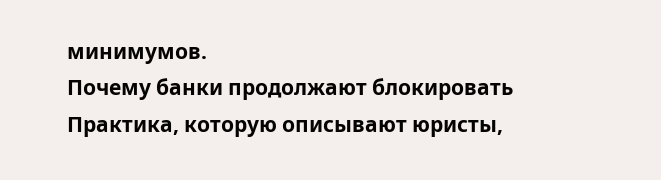минимумов.
Почему банки продолжают блокировать
Практика, которую описывают юристы,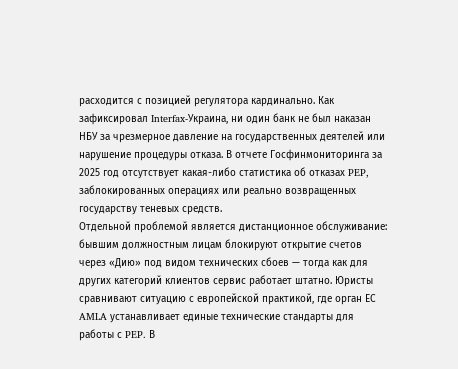расходится с позицией регулятора кардинально. Как зафиксировал Interfax-Украина, ни один банк не был наказан НБУ за чрезмерное давление на государственных деятелей или нарушение процедуры отказа. В отчете Госфинмониторинга за 2025 год отсутствует какая-либо статистика об отказах PEP, заблокированных операциях или реально возвращенных государству теневых средств.
Отдельной проблемой является дистанционное обслуживание: бывшим должностным лицам блокируют открытие счетов через «Дию» под видом технических сбоев — тогда как для других категорий клиентов сервис работает штатно. Юристы сравнивают ситуацию с европейской практикой, где орган ЕС AMLA устанавливает единые технические стандарты для работы с PEP. В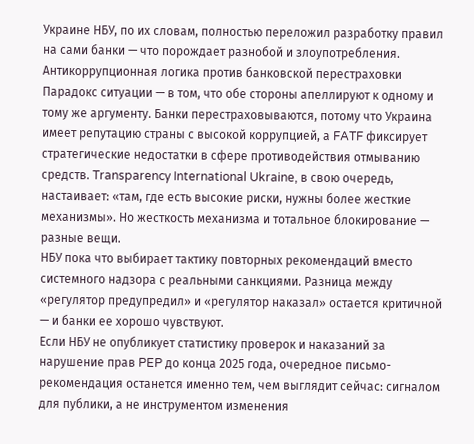Украине НБУ, по их словам, полностью переложил разработку правил на сами банки — что порождает разнобой и злоупотребления.
Антикоррупционная логика против банковской перестраховки
Парадокс ситуации — в том, что обе стороны апеллируют к одному и тому же аргументу. Банки перестраховываются, потому что Украина имеет репутацию страны с высокой коррупцией, а FATF фиксирует стратегические недостатки в сфере противодействия отмыванию средств. Transparency International Ukraine, в свою очередь, настаивает: «там, где есть высокие риски, нужны более жесткие механизмы». Но жесткость механизма и тотальное блокирование — разные вещи.
НБУ пока что выбирает тактику повторных рекомендаций вместо системного надзора с реальными санкциями. Разница между «регулятор предупредил» и «регулятор наказал» остается критичной — и банки ее хорошо чувствуют.
Если НБУ не опубликует статистику проверок и наказаний за нарушение прав PEP до конца 2025 года, очередное письмо-рекомендация останется именно тем, чем выглядит сейчас: сигналом для публики, а не инструментом изменения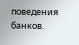поведения банков.